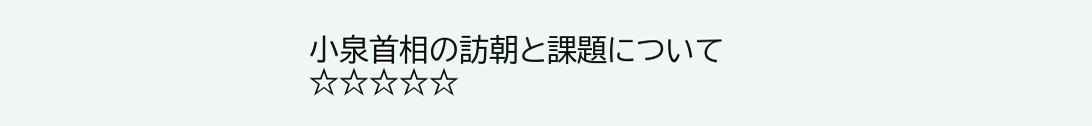小泉首相の訪朝と課題について☆☆☆☆☆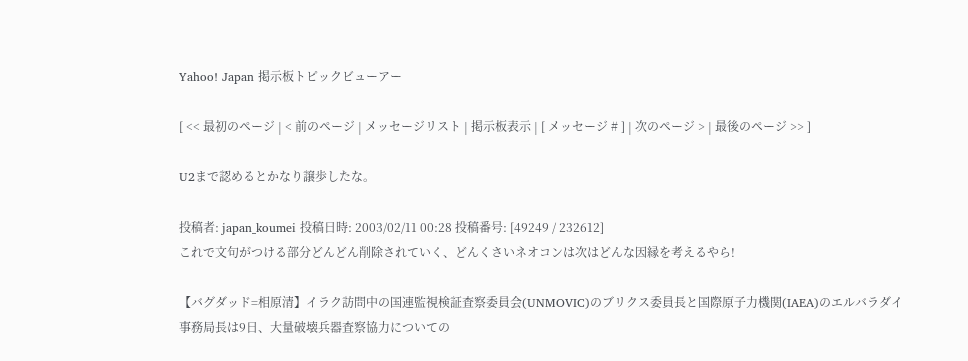Yahoo! Japan 掲示板トピックビューアー

[ << 最初のページ | < 前のページ | メッセージリスト | 掲示板表示 | [ メッセージ # ] | 次のページ > | 最後のページ >> ]

U2まで認めるとかなり譲歩したな。

投稿者: japan_koumei 投稿日時: 2003/02/11 00:28 投稿番号: [49249 / 232612]
これで文句がつける部分どんどん削除されていく、どんくさいネオコンは次はどんな因縁を考えるやら!

【バグダッド=相原清】イラク訪問中の国連監視検証査察委員会(UNMOVIC)のブリクス委員長と国際原子力機関(IAEA)のエルバラダイ事務局長は9日、大量破壊兵器査察協力についての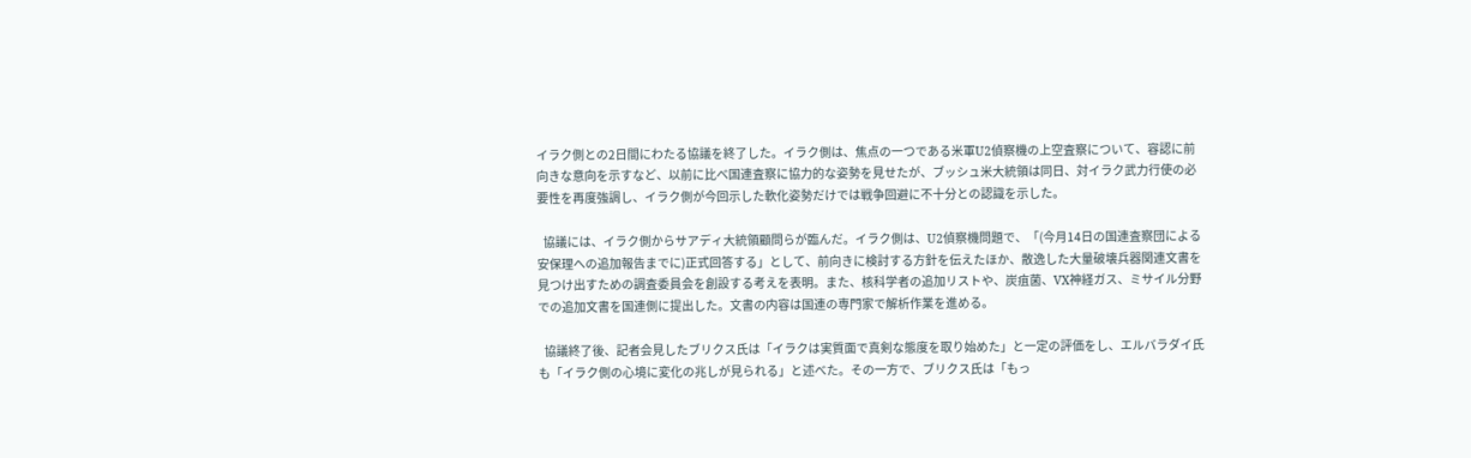イラク側との2日間にわたる協議を終了した。イラク側は、焦点の一つである米軍U2偵察機の上空査察について、容認に前向きな意向を示すなど、以前に比べ国連査察に協力的な姿勢を見せたが、ブッシュ米大統領は同日、対イラク武力行使の必要性を再度強調し、イラク側が今回示した軟化姿勢だけでは戦争回避に不十分との認識を示した。

  協議には、イラク側からサアディ大統領顧問らが臨んだ。イラク側は、U2偵察機問題で、「(今月14日の国連査察団による安保理への追加報告までに)正式回答する」として、前向きに検討する方針を伝えたほか、散逸した大量破壊兵器関連文書を見つけ出すための調査委員会を創設する考えを表明。また、核科学者の追加リストや、炭疽菌、VX神経ガス、ミサイル分野での追加文書を国連側に提出した。文書の内容は国連の専門家で解析作業を進める。

  協議終了後、記者会見したブリクス氏は「イラクは実質面で真剣な態度を取り始めた」と一定の評価をし、エルバラダイ氏も「イラク側の心境に変化の兆しが見られる」と述べた。その一方で、ブリクス氏は「もっ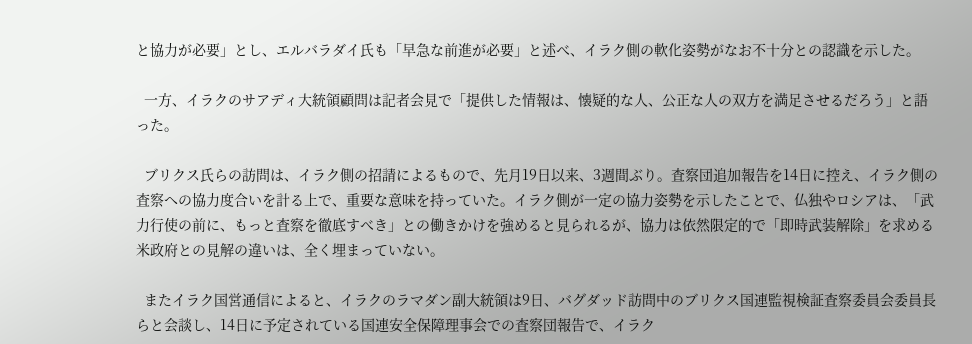と協力が必要」とし、エルバラダイ氏も「早急な前進が必要」と述べ、イラク側の軟化姿勢がなお不十分との認識を示した。

  一方、イラクのサアディ大統領顧問は記者会見で「提供した情報は、懐疑的な人、公正な人の双方を満足させるだろう」と語った。

  ブリクス氏らの訪問は、イラク側の招請によるもので、先月19日以来、3週間ぶり。査察団追加報告を14日に控え、イラク側の査察への協力度合いを計る上で、重要な意味を持っていた。イラク側が一定の協力姿勢を示したことで、仏独やロシアは、「武力行使の前に、もっと査察を徹底すべき」との働きかけを強めると見られるが、協力は依然限定的で「即時武装解除」を求める米政府との見解の違いは、全く埋まっていない。

  またイラク国営通信によると、イラクのラマダン副大統領は9日、バグダッド訪問中のブリクス国連監視検証査察委員会委員長らと会談し、14日に予定されている国連安全保障理事会での査察団報告で、イラク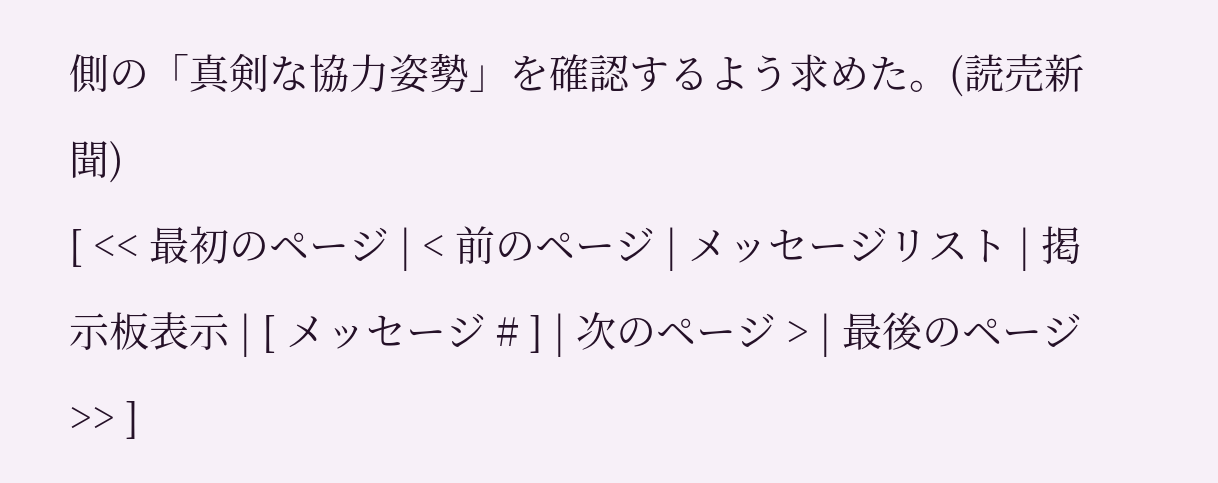側の「真剣な協力姿勢」を確認するよう求めた。(読売新聞)
[ << 最初のページ | < 前のページ | メッセージリスト | 掲示板表示 | [ メッセージ # ] | 次のページ > | 最後のページ >> ]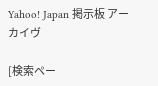Yahoo! Japan 掲示板 アーカイヴ

[検索ペー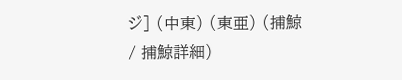ジ] (中東) (東亜) (捕鯨 / 捕鯨詳細)